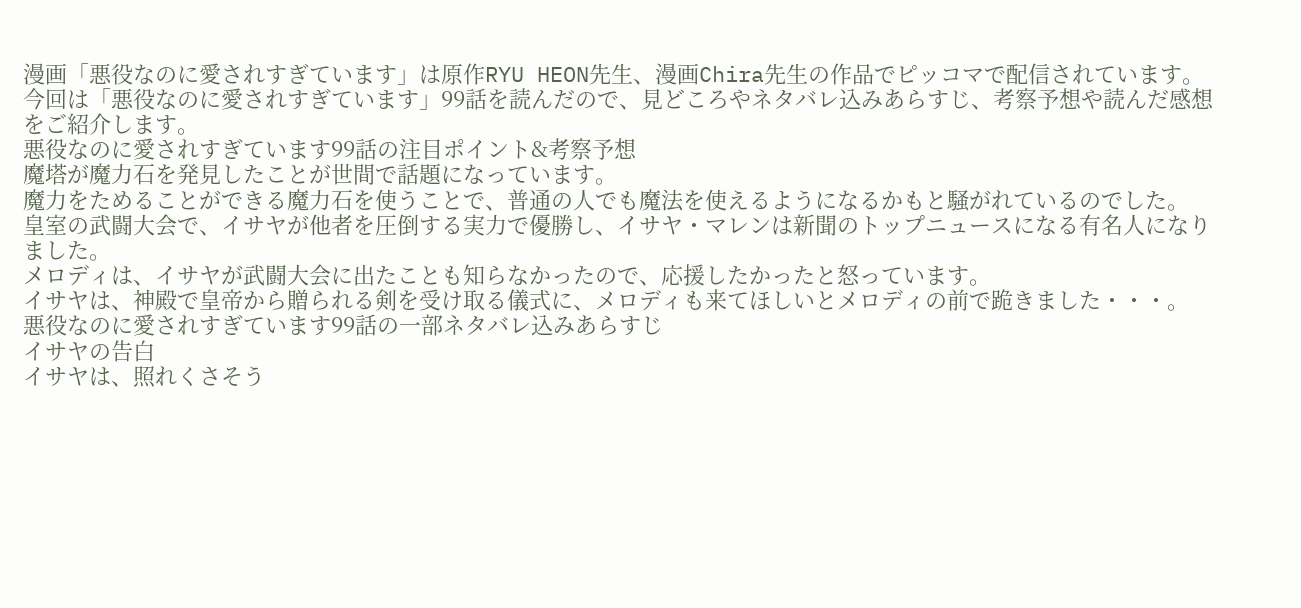漫画「悪役なのに愛されすぎています」は原作RYU HEON先生、漫画Chira先生の作品でピッコマで配信されています。
今回は「悪役なのに愛されすぎています」99話を読んだので、見どころやネタバレ込みあらすじ、考察予想や読んだ感想をご紹介します。
悪役なのに愛されすぎています99話の注目ポイント&考察予想
魔塔が魔力石を発見したことが世間で話題になっています。
魔力をためることができる魔力石を使うことで、普通の人でも魔法を使えるようになるかもと騒がれているのでした。
皇室の武闘大会で、イサヤが他者を圧倒する実力で優勝し、イサヤ・マレンは新聞のトップニュースになる有名人になりました。
メロディは、イサヤが武闘大会に出たことも知らなかったので、応援したかったと怒っています。
イサヤは、神殿で皇帝から贈られる剣を受け取る儀式に、メロディも来てほしいとメロディの前で跪きました・・・。
悪役なのに愛されすぎています99話の一部ネタバレ込みあらすじ
イサヤの告白
イサヤは、照れくさそう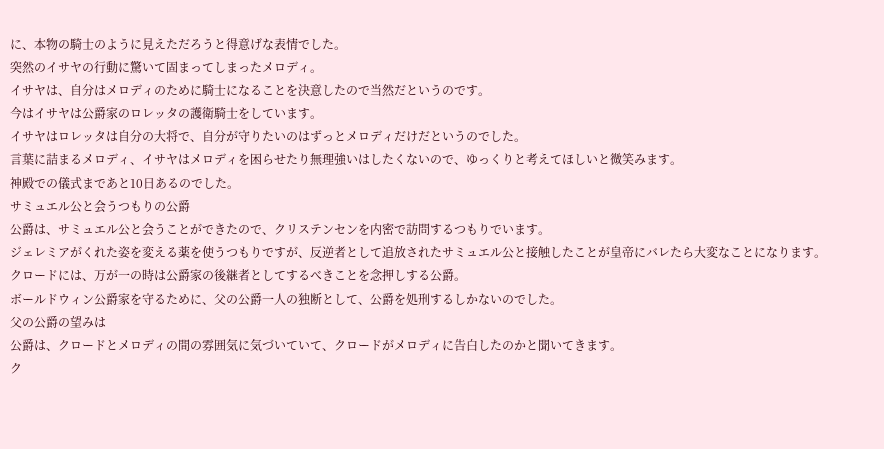に、本物の騎士のように見えただろうと得意げな表情でした。
突然のイサヤの行動に驚いて固まってしまったメロディ。
イサヤは、自分はメロディのために騎士になることを決意したので当然だというのです。
今はイサヤは公爵家のロレッタの護衛騎士をしています。
イサヤはロレッタは自分の大将で、自分が守りたいのはずっとメロディだけだというのでした。
言葉に詰まるメロディ、イサヤはメロディを困らせたり無理強いはしたくないので、ゆっくりと考えてほしいと微笑みます。
神殿での儀式まであと10日あるのでした。
サミュエル公と会うつもりの公爵
公爵は、サミュエル公と会うことができたので、クリステンセンを内密で訪問するつもりでいます。
ジェレミアがくれた姿を変える薬を使うつもりですが、反逆者として追放されたサミュエル公と接触したことが皇帝にバレたら大変なことになります。
クロードには、万が一の時は公爵家の後継者としてするべきことを念押しする公爵。
ボールドウィン公爵家を守るために、父の公爵一人の独断として、公爵を処刑するしかないのでした。
父の公爵の望みは
公爵は、クロードとメロディの間の雰囲気に気づいていて、クロードがメロディに告白したのかと聞いてきます。
ク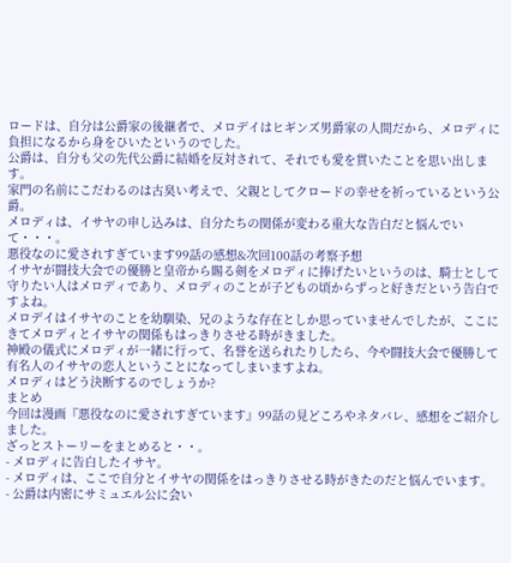ロードは、自分は公爵家の後継者で、メロデイはヒギンズ男爵家の人間だから、メロディに負担になるから身をひいたというのでした。
公爵は、自分も父の先代公爵に結婚を反対されて、それでも愛を貫いたことを思い出します。
家門の名前にこだわるのは古臭い考えで、父親としてクロードの幸せを祈っているという公爵。
メロディは、イサヤの申し込みは、自分たちの関係が変わる重大な告白だと悩んでいて・・・。
悪役なのに愛されすぎています99話の感想&次回100話の考察予想
イサヤが闘技大会での優勝と皇帝から賜る剣をメロディに捧げたいというのは、騎士として守りたい人はメロディであり、メロディのことが子どもの頃からずっと好きだという告白ですよね。
メロデイはイサヤのことを幼馴染、兄のような存在としか思っていませんでしたが、ここにきてメロディとイサヤの関係もはっきりさせる時がきました。
神殿の儀式にメロディが一緒に行って、名誉を送られたりしたら、今や闘技大会で優勝して有名人のイサヤの恋人ということになってしまいますよね。
メロディはどう決断するのでしょうか?
まとめ
今回は漫画『悪役なのに愛されすぎています』99話の見どころやネタバレ、感想をご紹介しました。
ざっとストーリーをまとめると・・。
- メロディに告白したイサヤ。
- メロディは、ここで自分とイサヤの関係をはっきりさせる時がきたのだと悩んでいます。
- 公爵は内密にサミュエル公に会い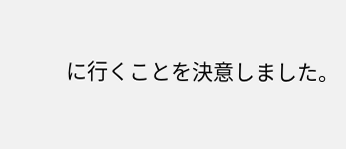に行くことを決意しました。